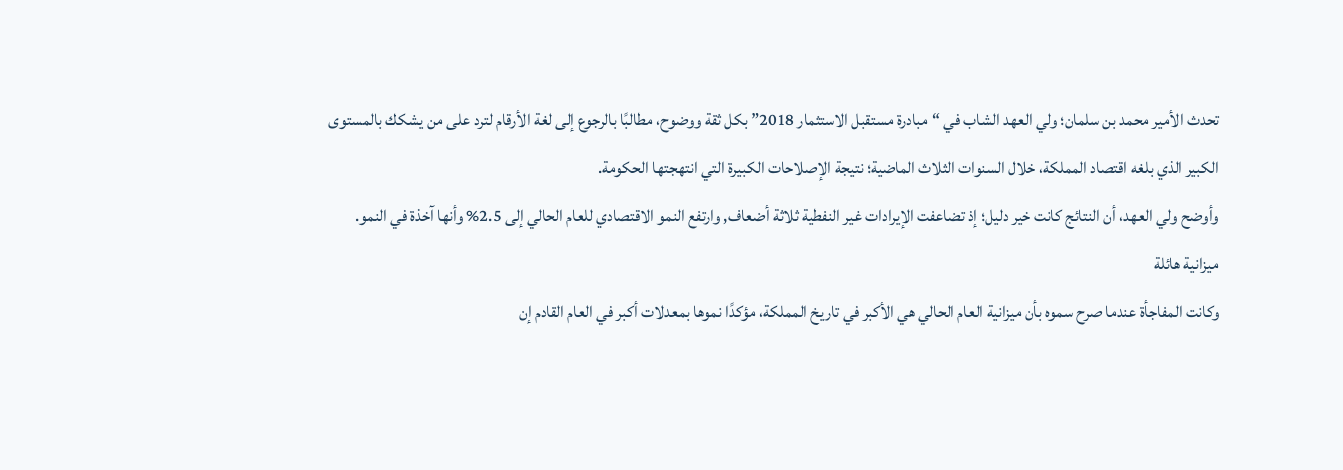تحدث الأمير محمد بن سلمان؛ ولي العهد الشاب في “مبادرة مستقبل الاستثمار 2018” بكل ثقة ووضوح، مطالبًا بالرجوع إلى لغة الأرقام لترد على من يشكك بالمستوى الكبير الذي بلغه اقتصاد المملكة، خلال السنوات الثلاث الماضية؛ نتيجة الإصلاحات الكبيرة التي انتهجتها الحكومة.
وأوضح ولي العهد، أن النتائج كانت خير دليل؛ إذ تضاعفت الإيرادات غير النفطية ثلاثة أضعاف, وارتفع النمو الاقتصادي للعام الحالي إلى 2.5% وأنها آخذة في النمو.
ميزانية هائلة
وكانت المفاجأة عندما صرح سموه بأن ميزانية العام الحالي هي الأكبر في تاريخ المملكة، مؤكدًا نموها بمعدلات أكبر في العام القادم إن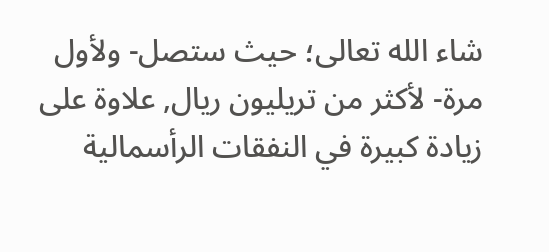شاء الله تعالى؛ حيث ستصل- ولأول مرة- لأكثر من تريليون ريال, علاوة على زيادة كبيرة في النفقات الرأسمالية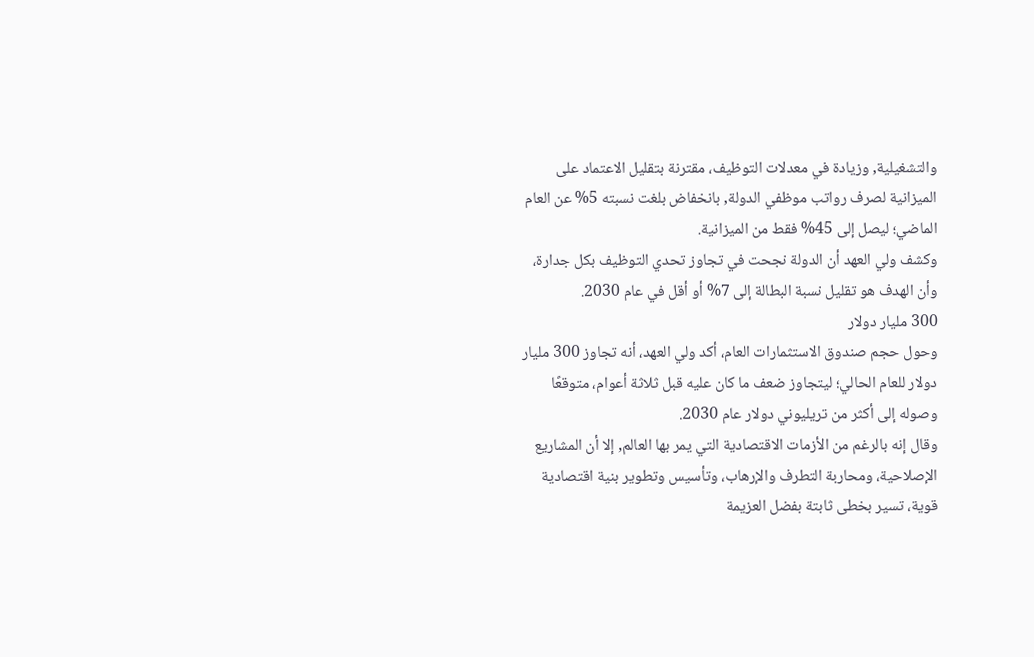والتشغيلية, وزيادة في معدلات التوظيف، مقترنة بتقليل الاعتماد على الميزانية لصرف رواتب موظفي الدولة, بانخفاض بلغت نسبته 5% عن العام الماضي؛ ليصل إلى 45% فقط من الميزانية.
وكشف ولي العهد أن الدولة نجحت في تجاوز تحدي التوظيف بكل جدارة، وأن الهدف هو تقليل نسبة البطالة إلى 7% أو أقل في عام 2030.
300 مليار دولار
وحول حجم صندوق الاستثمارات العام، أكد ولي العهد، أنه تجاوز 300 مليار دولار للعام الحالي؛ ليتجاوز ضعف ما كان عليه قبل ثلاثة أعوام، متوقعًا وصوله إلى أكثر من تريليوني دولار عام 2030.
وقال إنه بالرغم من الأزمات الاقتصادية التي يمر بها العالم, إلا أن المشاريع الإصلاحية، ومحاربة التطرف والإرهاب، وتأسيس وتطوير بنية اقتصادية قوية، تسير بخطى ثابتة بفضل العزيمة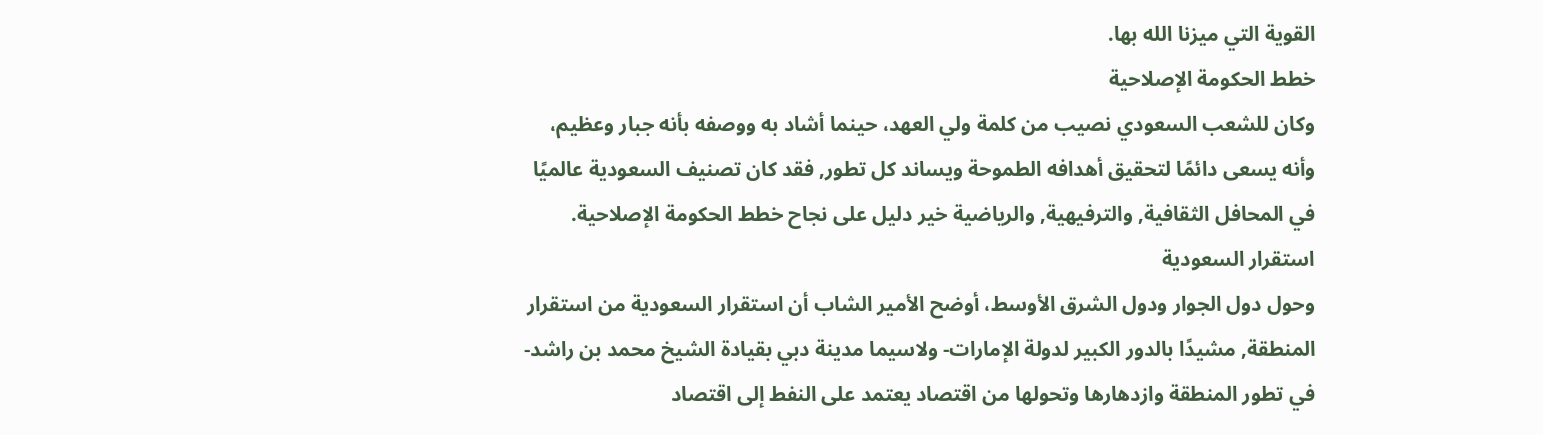القوية التي ميزنا الله بها.
خطط الحكومة الإصلاحية
وكان للشعب السعودي نصيب من كلمة ولي العهد، حينما أشاد به ووصفه بأنه جبار وعظيم، وأنه يسعى دائمًا لتحقيق أهدافه الطموحة ويساند كل تطور, فقد كان تصنيف السعودية عالميًا في المحافل الثقافية, والترفيهية, والرياضية خير دليل على نجاح خطط الحكومة الإصلاحية.
استقرار السعودية
وحول دول الجوار ودول الشرق الأوسط، أوضح الأمير الشاب أن استقرار السعودية من استقرار المنطقة, مشيدًا بالدور الكبير لدولة الإمارات- ولاسيما مدينة دبي بقيادة الشيخ محمد بن راشد- في تطور المنطقة وازدهارها وتحولها من اقتصاد يعتمد على النفط إلى اقتصاد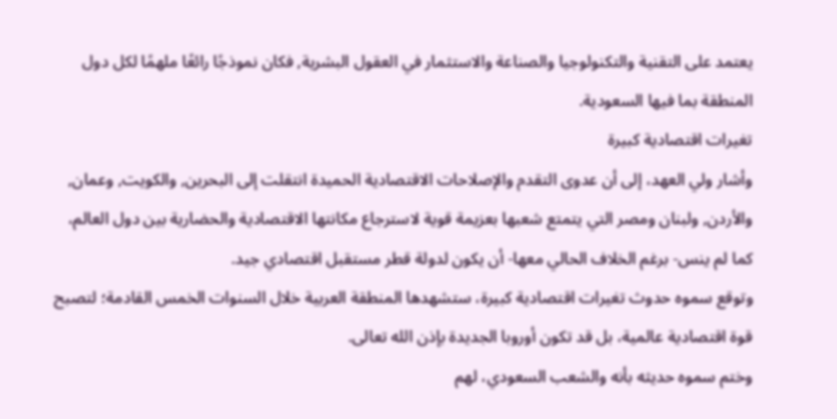يعتمد على التقنية والتكنولوجيا والصناعة والاستثمار في العقول البشرية, فكان نموذجًا رائعًا ملهمًا لكل دول المنطقة بما فيها السعودية.
تغيرات اقتصادية كبيرة
وأشار ولي العهد، إلى أن عدوى التقدم والإصلاحات الاقتصادية الحميدة انتقلت إلى البحرين, والكويت, وعمان, والأردن, ولبنان ومصر التي يتمتع شعبها بعزيمة قوية لاسترجاع مكانتها الاقتصادية والحضارية بين دول العالم، كما لم ينس- برغم الخلاف الحالي معها- أن يكون لدولة قطر مستقبل اقتصادي جيد.
وتوقع سموه حدوث تغيرات اقتصادية كبيرة، ستشهدها المنطقة العربية خلال السنوات الخمس القادمة؛ لتصبح قوة اقتصادية عالمية، بل قد تكون أوروبا الجديدة بإذن الله تعالى.
وختم سموه حديثه بأنه والشعب السعودي، لهم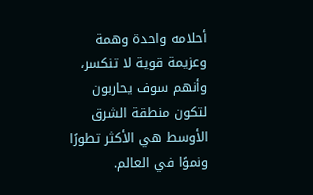أحلامه واحدة وهمة وعزيمة قوية لا تنكسر، وأنهم سوف يحاربون لتكون منطقة الشرق الأوسط هي الأكثر تطورًا ونموًا في العالم.